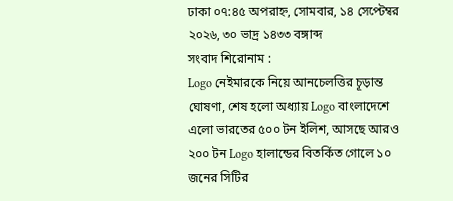ঢাকা ০৭:৪৫ অপরাহ্ন, সোমবার, ১৪ সেপ্টেম্বর ২০২৬, ৩০ ভাদ্র ১৪৩৩ বঙ্গাব্দ
সংবাদ শিরোনাম :
Logo নেইমারকে নিয়ে আনচেলত্তির চূড়ান্ত ঘোষণা, শেষ হলো অধ্যায় Logo বাংলাদেশে এলো ভারতের ৫০০ টন ইলিশ, আসছে আরও ২০০ টন Logo হালান্ডের বিতর্কিত গোলে ১০ জনের সিটির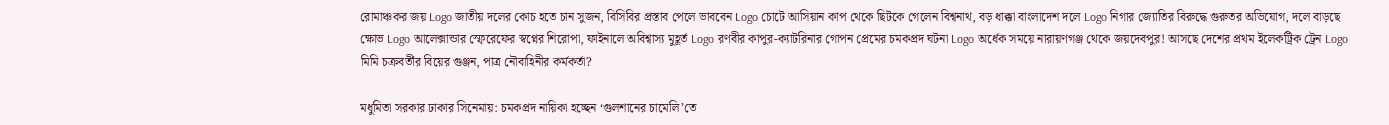রোমাঞ্চকর জয় Logo জাতীয় দলের কোচ হতে চান সুজন, বিসিবির প্রস্তাব পেলে ভাববেন Logo চোটে আসিয়ান কাপ থেকে ছিটকে গেলেন বিশ্বনাথ, বড় ধাক্কা বাংলাদেশ দলে Logo নিগার জ্যোতির বিরুদ্ধে গুরুতর অভিযোগ, দলে বাড়ছে ক্ষোভ Logo আলেক্সান্ডার স্ফেরেফের স্বপ্নের শিরোপা, ফাইনালে অবিশ্বাস্য মুহূর্ত Logo রণবীর কাপুর-ক্যাটরিনার গোপন প্রেমের চমকপ্রদ ঘটনা Logo অর্ধেক সময়ে নারায়ণগঞ্জ থেকে জয়দেবপুর! আসছে দেশের প্রথম ইলেকট্রিক ট্রেন Logo মিমি চক্রবর্তীর বিয়ের গুঞ্জন, পাত্র নৌবাহিনীর কর্মকর্তা?

মধুমিতা সরকার ঢাকার সিনেমায়: চমকপ্রদ নায়িকা হচ্ছেন ‘গুলশানের চামেলি’তে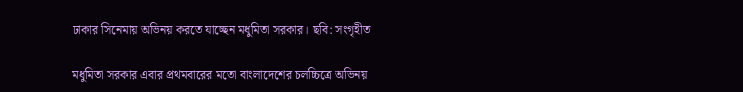ঢাকার সিনেমায় অভিনয় করতে যাচ্ছেন মধুমিতা সরকার। ছবি: সংগৃহীত

মধুমিতা সরকার এবার প্রথমবারের মতো বাংলাদেশের চলচ্চিত্রে অভিনয়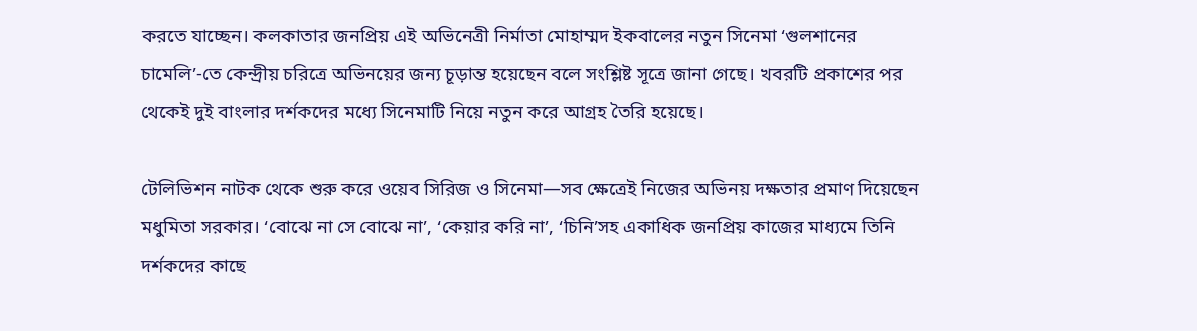করতে যাচ্ছেন। কলকাতার জনপ্রিয় এই অভিনেত্রী নির্মাতা মোহাম্মদ ইকবালের নতুন সিনেমা ‘গুলশানের চামেলি’-তে কেন্দ্রীয় চরিত্রে অভিনয়ের জন্য চূড়ান্ত হয়েছেন বলে সংশ্লিষ্ট সূত্রে জানা গেছে। খবরটি প্রকাশের পর থেকেই দুই বাংলার দর্শকদের মধ্যে সিনেমাটি নিয়ে নতুন করে আগ্রহ তৈরি হয়েছে।

টেলিভিশন নাটক থেকে শুরু করে ওয়েব সিরিজ ও সিনেমা—সব ক্ষেত্রেই নিজের অভিনয় দক্ষতার প্রমাণ দিয়েছেন মধুমিতা সরকার। ‘বোঝে না সে বোঝে না’, ‘কেয়ার করি না’, ‘চিনি’সহ একাধিক জনপ্রিয় কাজের মাধ্যমে তিনি দর্শকদের কাছে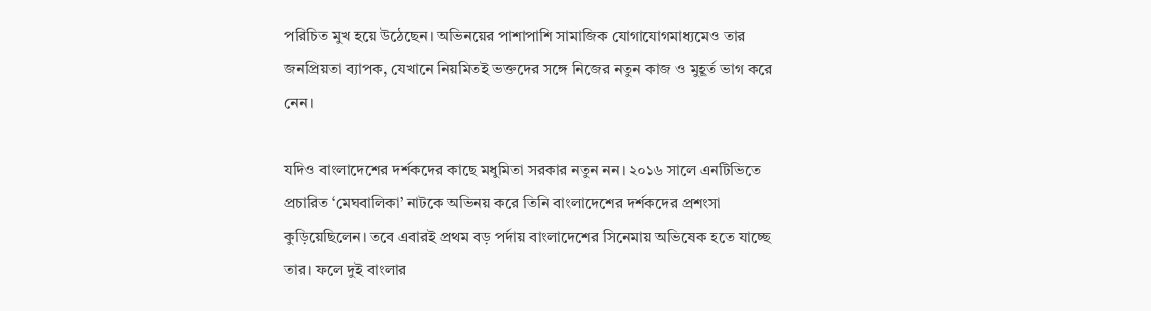পরিচিত মুখ হয়ে উঠেছেন। অভিনয়ের পাশাপাশি সামাজিক যোগাযোগমাধ্যমেও তার জনপ্রিয়তা ব্যাপক, যেখানে নিয়মিতই ভক্তদের সঙ্গে নিজের নতুন কাজ ও মুহূর্ত ভাগ করে নেন।

যদিও বাংলাদেশের দর্শকদের কাছে মধুমিতা সরকার নতুন নন। ২০১৬ সালে এনটিভিতে প্রচারিত ‘মেঘবালিকা’ নাটকে অভিনয় করে তিনি বাংলাদেশের দর্শকদের প্রশংসা কুড়িয়েছিলেন। তবে এবারই প্রথম বড় পর্দায় বাংলাদেশের সিনেমায় অভিষেক হতে যাচ্ছে তার। ফলে দুই বাংলার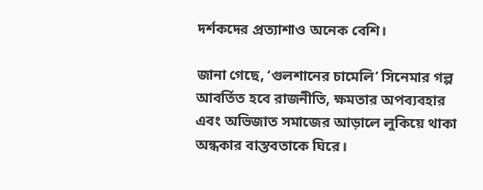দর্শকদের প্রত্যাশাও অনেক বেশি।

জানা গেছে, ‘গুলশানের চামেলি’ সিনেমার গল্প আবর্তিত হবে রাজনীতি, ক্ষমতার অপব্যবহার এবং অভিজাত সমাজের আড়ালে লুকিয়ে থাকা অন্ধকার বাস্তবতাকে ঘিরে।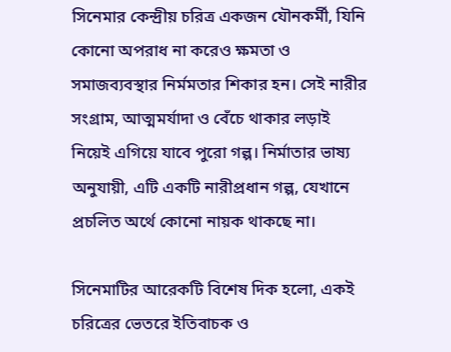সিনেমার কেন্দ্রীয় চরিত্র একজন যৌনকর্মী, যিনি কোনো অপরাধ না করেও ক্ষমতা ও সমাজব্যবস্থার নির্মমতার শিকার হন। সেই নারীর সংগ্রাম, আত্মমর্যাদা ও বেঁচে থাকার লড়াই নিয়েই এগিয়ে যাবে পুরো গল্প। নির্মাতার ভাষ্য অনুযায়ী, এটি একটি নারীপ্রধান গল্প, যেখানে প্রচলিত অর্থে কোনো নায়ক থাকছে না।

সিনেমাটির আরেকটি বিশেষ দিক হলো, একই চরিত্রের ভেতরে ইতিবাচক ও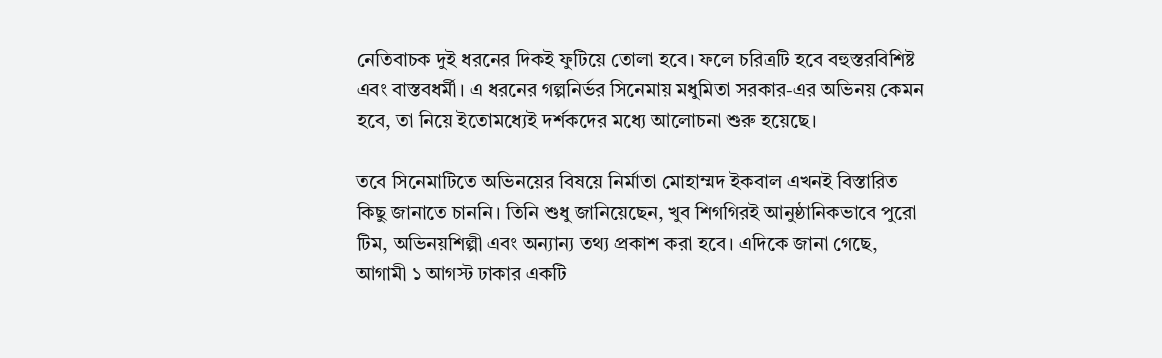নেতিবাচক দুই ধরনের দিকই ফুটিয়ে তোলা হবে। ফলে চরিত্রটি হবে বহুস্তরবিশিষ্ট এবং বাস্তবধর্মী। এ ধরনের গল্পনির্ভর সিনেমায় মধুমিতা সরকার-এর অভিনয় কেমন হবে, তা নিয়ে ইতোমধ্যেই দর্শকদের মধ্যে আলোচনা শুরু হয়েছে।

তবে সিনেমাটিতে অভিনয়ের বিষয়ে নির্মাতা মোহাম্মদ ইকবাল এখনই বিস্তারিত কিছু জানাতে চাননি। তিনি শুধু জানিয়েছেন, খুব শিগগিরই আনুষ্ঠানিকভাবে পুরো টিম, অভিনয়শিল্পী এবং অন্যান্য তথ্য প্রকাশ করা হবে। এদিকে জানা গেছে, আগামী ১ আগস্ট ঢাকার একটি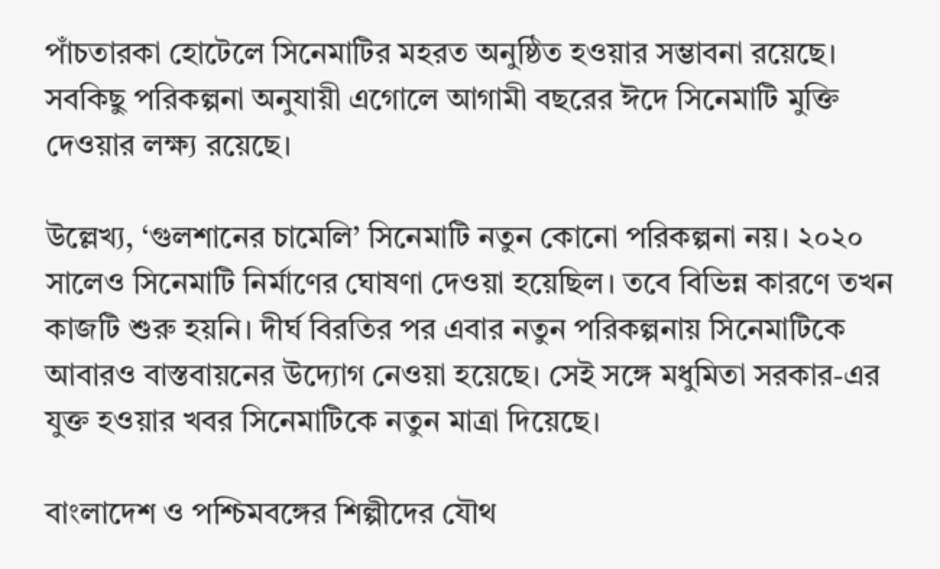পাঁচতারকা হোটেলে সিনেমাটির মহরত অনুষ্ঠিত হওয়ার সম্ভাবনা রয়েছে। সবকিছু পরিকল্পনা অনুযায়ী এগোলে আগামী বছরের ঈদে সিনেমাটি মুক্তি দেওয়ার লক্ষ্য রয়েছে।

উল্লেখ্য, ‘গুলশানের চামেলি’ সিনেমাটি নতুন কোনো পরিকল্পনা নয়। ২০২০ সালেও সিনেমাটি নির্মাণের ঘোষণা দেওয়া হয়েছিল। তবে বিভিন্ন কারণে তখন কাজটি শুরু হয়নি। দীর্ঘ বিরতির পর এবার নতুন পরিকল্পনায় সিনেমাটিকে আবারও বাস্তবায়নের উদ্যোগ নেওয়া হয়েছে। সেই সঙ্গে মধুমিতা সরকার-এর যুক্ত হওয়ার খবর সিনেমাটিকে নতুন মাত্রা দিয়েছে।

বাংলাদেশ ও পশ্চিমবঙ্গের শিল্পীদের যৌথ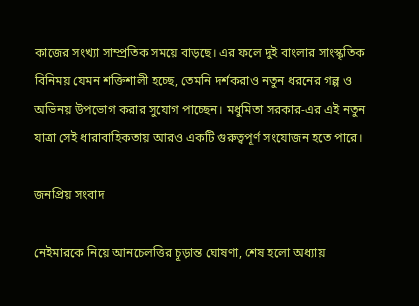কাজের সংখ্যা সাম্প্রতিক সময়ে বাড়ছে। এর ফলে দুই বাংলার সাংস্কৃতিক বিনিময় যেমন শক্তিশালী হচ্ছে, তেমনি দর্শকরাও নতুন ধরনের গল্প ও অভিনয় উপভোগ করার সুযোগ পাচ্ছেন। মধুমিতা সরকার-এর এই নতুন যাত্রা সেই ধারাবাহিকতায় আরও একটি গুরুত্বপূর্ণ সংযোজন হতে পারে।

জনপ্রিয় সংবাদ

নেইমারকে নিয়ে আনচেলত্তির চূড়ান্ত ঘোষণা, শেষ হলো অধ্যায়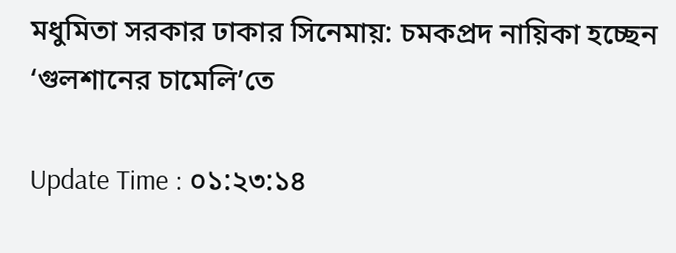মধুমিতা সরকার ঢাকার সিনেমায়: চমকপ্রদ নায়িকা হচ্ছেন ‘গুলশানের চামেলি’তে

Update Time : ০১:২৩:১৪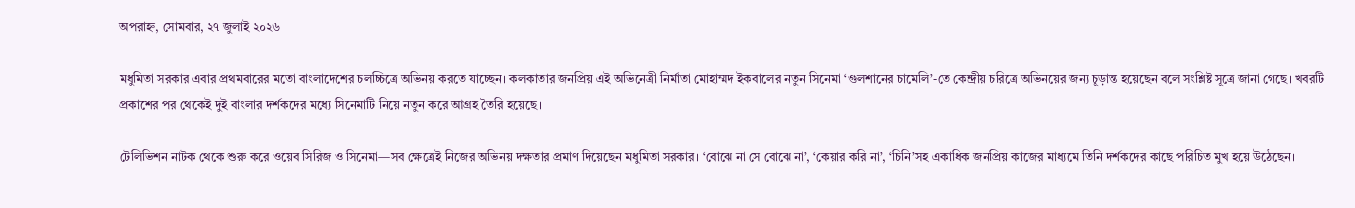অপরাহ্ন, সোমবার, ২৭ জুলাই ২০২৬

মধুমিতা সরকার এবার প্রথমবারের মতো বাংলাদেশের চলচ্চিত্রে অভিনয় করতে যাচ্ছেন। কলকাতার জনপ্রিয় এই অভিনেত্রী নির্মাতা মোহাম্মদ ইকবালের নতুন সিনেমা ‘গুলশানের চামেলি’-তে কেন্দ্রীয় চরিত্রে অভিনয়ের জন্য চূড়ান্ত হয়েছেন বলে সংশ্লিষ্ট সূত্রে জানা গেছে। খবরটি প্রকাশের পর থেকেই দুই বাংলার দর্শকদের মধ্যে সিনেমাটি নিয়ে নতুন করে আগ্রহ তৈরি হয়েছে।

টেলিভিশন নাটক থেকে শুরু করে ওয়েব সিরিজ ও সিনেমা—সব ক্ষেত্রেই নিজের অভিনয় দক্ষতার প্রমাণ দিয়েছেন মধুমিতা সরকার। ‘বোঝে না সে বোঝে না’, ‘কেয়ার করি না’, ‘চিনি’সহ একাধিক জনপ্রিয় কাজের মাধ্যমে তিনি দর্শকদের কাছে পরিচিত মুখ হয়ে উঠেছেন।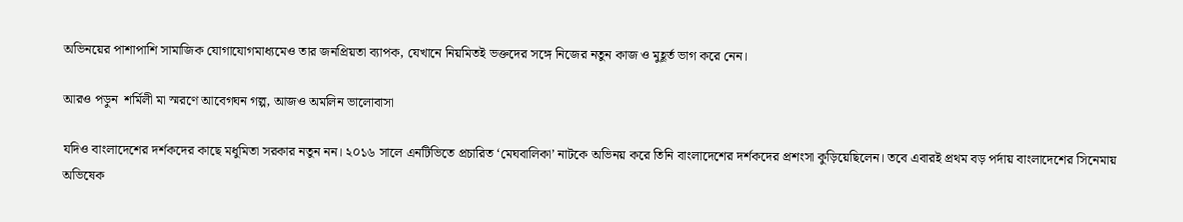অভিনয়ের পাশাপাশি সামাজিক যোগাযোগমাধ্যমেও তার জনপ্রিয়তা ব্যাপক, যেখানে নিয়মিতই ভক্তদের সঙ্গে নিজের নতুন কাজ ও মুহূর্ত ভাগ করে নেন।

আরও পড়ুন  শর্মিলী মা স্মরণে আবেগঘন গল্প, আজও অমলিন ভালোবাসা

যদিও বাংলাদেশের দর্শকদের কাছে মধুমিতা সরকার নতুন নন। ২০১৬ সালে এনটিভিতে প্রচারিত ‘মেঘবালিকা’ নাটকে অভিনয় করে তিনি বাংলাদেশের দর্শকদের প্রশংসা কুড়িয়েছিলেন। তবে এবারই প্রথম বড় পর্দায় বাংলাদেশের সিনেমায় অভিষেক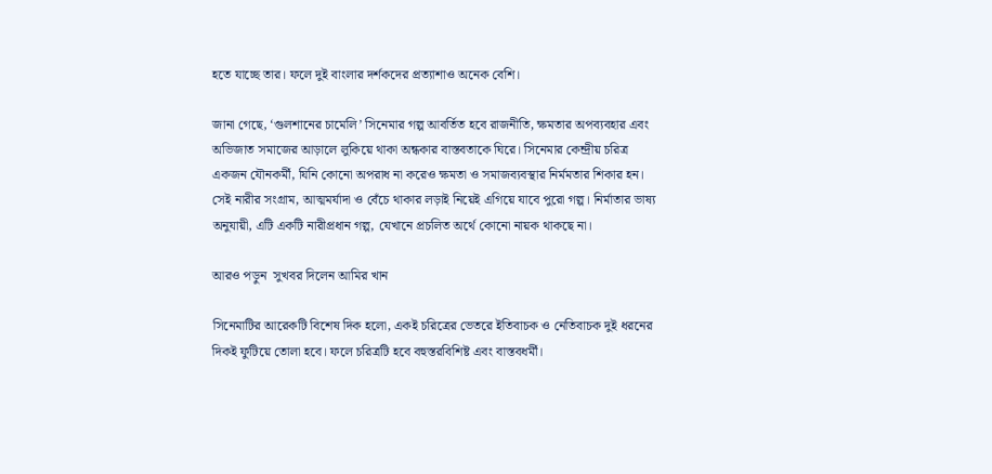হতে যাচ্ছে তার। ফলে দুই বাংলার দর্শকদের প্রত্যাশাও অনেক বেশি।

জানা গেছে, ‘গুলশানের চামেলি’ সিনেমার গল্প আবর্তিত হবে রাজনীতি, ক্ষমতার অপব্যবহার এবং অভিজাত সমাজের আড়ালে লুকিয়ে থাকা অন্ধকার বাস্তবতাকে ঘিরে। সিনেমার কেন্দ্রীয় চরিত্র একজন যৌনকর্মী, যিনি কোনো অপরাধ না করেও ক্ষমতা ও সমাজব্যবস্থার নির্মমতার শিকার হন। সেই নারীর সংগ্রাম, আত্মমর্যাদা ও বেঁচে থাকার লড়াই নিয়েই এগিয়ে যাবে পুরো গল্প। নির্মাতার ভাষ্য অনুযায়ী, এটি একটি নারীপ্রধান গল্প, যেখানে প্রচলিত অর্থে কোনো নায়ক থাকছে না।

আরও পড়ুন  সুখবর দিলেন আমির খান

সিনেমাটির আরেকটি বিশেষ দিক হলো, একই চরিত্রের ভেতরে ইতিবাচক ও নেতিবাচক দুই ধরনের দিকই ফুটিয়ে তোলা হবে। ফলে চরিত্রটি হবে বহুস্তরবিশিষ্ট এবং বাস্তবধর্মী।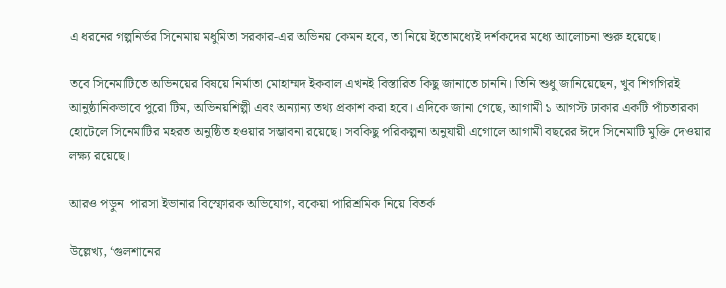এ ধরনের গল্পনির্ভর সিনেমায় মধুমিতা সরকার-এর অভিনয় কেমন হবে, তা নিয়ে ইতোমধ্যেই দর্শকদের মধ্যে আলোচনা শুরু হয়েছে।

তবে সিনেমাটিতে অভিনয়ের বিষয়ে নির্মাতা মোহাম্মদ ইকবাল এখনই বিস্তারিত কিছু জানাতে চাননি। তিনি শুধু জানিয়েছেন, খুব শিগগিরই আনুষ্ঠানিকভাবে পুরো টিম, অভিনয়শিল্পী এবং অন্যান্য তথ্য প্রকাশ করা হবে। এদিকে জানা গেছে, আগামী ১ আগস্ট ঢাকার একটি পাঁচতারকা হোটেলে সিনেমাটির মহরত অনুষ্ঠিত হওয়ার সম্ভাবনা রয়েছে। সবকিছু পরিকল্পনা অনুযায়ী এগোলে আগামী বছরের ঈদে সিনেমাটি মুক্তি দেওয়ার লক্ষ্য রয়েছে।

আরও পড়ুন  পারসা ইভানার বিস্ফোরক অভিযোগ, বকেয়া পারিশ্রমিক নিয়ে বিতর্ক

উল্লেখ্য, ‘গুলশানের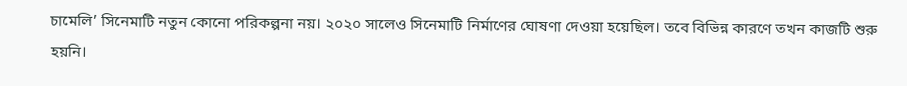চামেলি’ সিনেমাটি নতুন কোনো পরিকল্পনা নয়। ২০২০ সালেও সিনেমাটি নির্মাণের ঘোষণা দেওয়া হয়েছিল। তবে বিভিন্ন কারণে তখন কাজটি শুরু হয়নি।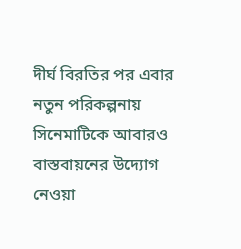দীর্ঘ বিরতির পর এবার নতুন পরিকল্পনায় সিনেমাটিকে আবারও বাস্তবায়নের উদ্যোগ নেওয়া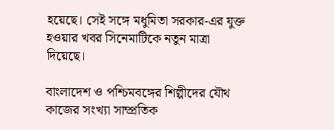হয়েছে। সেই সঙ্গে মধুমিতা সরকার-এর যুক্ত হওয়ার খবর সিনেমাটিকে নতুন মাত্রা দিয়েছে।

বাংলাদেশ ও পশ্চিমবঙ্গের শিল্পীদের যৌথ কাজের সংখ্যা সাম্প্রতিক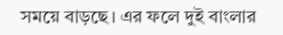সময়ে বাড়ছে। এর ফলে দুই বাংলার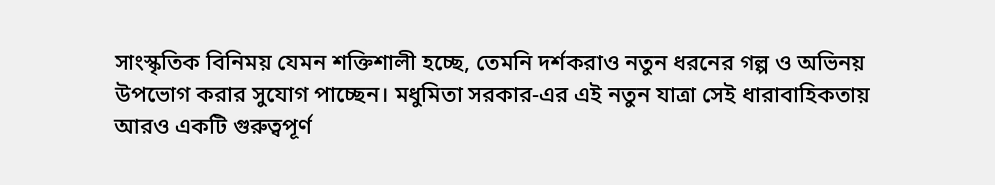সাংস্কৃতিক বিনিময় যেমন শক্তিশালী হচ্ছে, তেমনি দর্শকরাও নতুন ধরনের গল্প ও অভিনয় উপভোগ করার সুযোগ পাচ্ছেন। মধুমিতা সরকার-এর এই নতুন যাত্রা সেই ধারাবাহিকতায় আরও একটি গুরুত্বপূর্ণ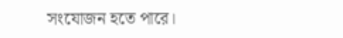সংযোজন হতে পারে।